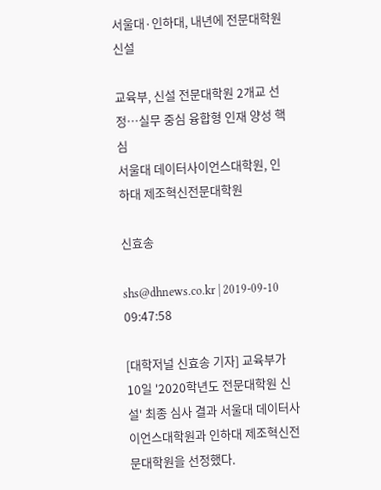서울대·인하대, 내년에 전문대학원 신설

교육부, 신설 전문대학원 2개교 선정…실무 중심 융합형 인재 양성 핵심
서울대 데이터사이언스대학원, 인하대 제조혁신전문대학원

신효송

shs@dhnews.co.kr | 2019-09-10 09:47:58

[대학저널 신효송 기자] 교육부가 10일 '2020학년도 전문대학원 신설' 최종 심사 결과 서울대 데이터사이언스대학원과 인하대 제조혁신전문대학원을 선정했다.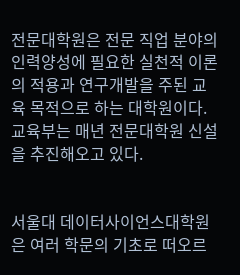전문대학원은 전문 직업 분야의 인력양성에 필요한 실천적 이론의 적용과 연구개발을 주된 교육 목적으로 하는 대학원이다. 교육부는 매년 전문대학원 신설을 추진해오고 있다.


서울대 데이터사이언스대학원은 여러 학문의 기초로 떠오르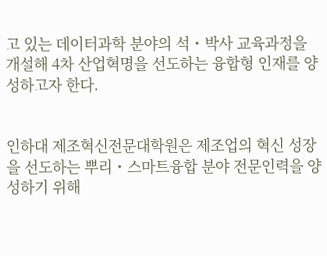고 있는 데이터과학 분야의 석・박사 교육과정을 개설해 4차 산업혁명을 선도하는 융합형 인재를 양성하고자 한다.


인하대 제조혁신전문대학원은 제조업의 혁신 성장을 선도하는 뿌리・스마트융합 분야 전문인력을 양성하기 위해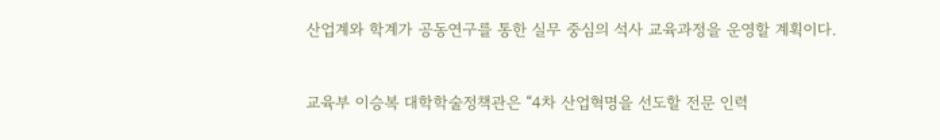산업계와 학계가 공동연구를 통한 실무 중심의 석사 교육과정을 운영할 계획이다.


교육부 이승복 대학학술정책관은 “4차 산업혁명을 선도할 전문 인력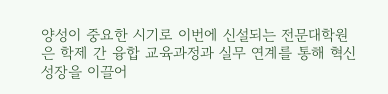양성이 중요한 시기로 이번에 신설되는 전문대학원은 학제 간 융합 교육과정과 실무 연계를 통해 혁신성장을 이끌어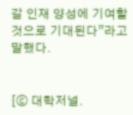갈 인재 양성에 기여할 것으로 기대된다”라고 말했다.


[ⓒ 대학저널.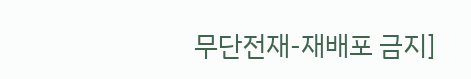무단전재-재배포 금지]